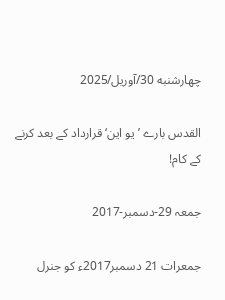چهارشنبه 30/آوریل/2025

القدس بارے ’یو این‘ قرارداد کے بعد کرنے کے کام!

جمعہ 29-دسمبر-2017

جمعرات 21 دسمبر2017ء کو جنرل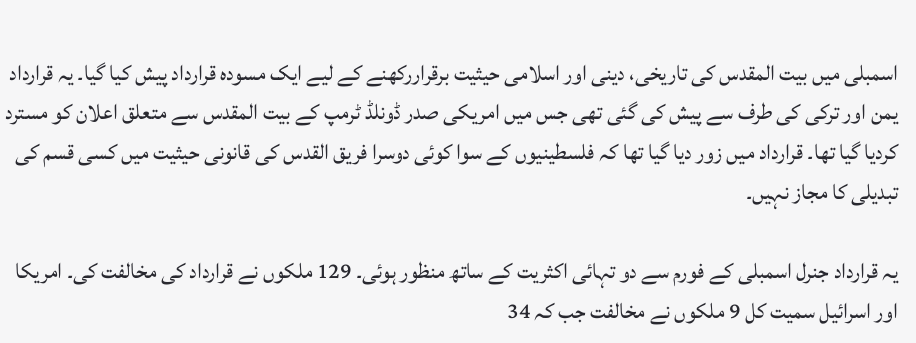اسمبلی میں بیت المقدس کی تاریخی، دینی اور اسلامی حیثیت برقراررکھنے کے لیے ایک مسودہ قرارداد پیش کیا گیا۔ یہ قرارداد یمن اور ترکی کی طرف سے پیش کی گئی تھی جس میں امریکی صدر ڈونلڈ ٹرمپ کے بیت المقدس سے متعلق اعلان کو مسترد کردیا گیا تھا۔ قرارداد میں زور دیا گیا تھا کہ فلسطینیوں کے سوا کوئی دوسرا فریق القدس کی قانونی حیثیت میں کسی قسم کی تبدیلی کا مجاز نہیں۔

یہ قرارداد جنرل اسمبلی کے فورم سے دو تہائی اکثریت کے ساتھ منظور ہوئی۔ 129 ملکوں نے قرارداد کی مخالفت کی۔ امریکا اور اسرائیل سمیت کل 9 ملکوں نے مخالفت جب کہ 34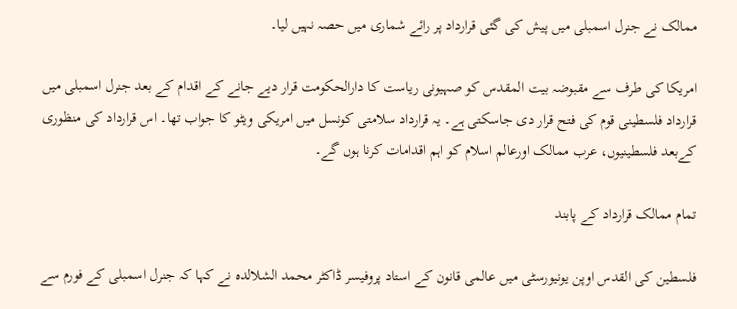ممالک نے جنرل اسمبلی میں پیش کی گئی قرارداد پر رائے شماری میں حصہ نہیں لیا۔

امریکا کی طرف سے مقبوضہ بیت المقدس کو صہیونی ریاست کا دارالحکومت قرار دیے جانے کے اقدام کے بعد جنرل اسمبلی میں قرارداد فلسطینی قوم کی فتح قرار دی جاسکتی ہے۔ یہ قرارداد سلامتی کونسل میں امریکی ویٹو کا جواب تھا۔ اس قرارداد کی منظوری کےبعد فلسطینیوں، عرب ممالک اورعالم اسلام کو اہم اقدامات کرنا ہوں گے۔

تمام ممالک قرارداد کے پابند

فلسطین کی القدس اوپن یونیورسٹی میں عالمی قانون کے استاد پروفیسر ڈاکٹر محمد الشلالدہ نے کہا کہ جنرل اسمبلی کے فورم سے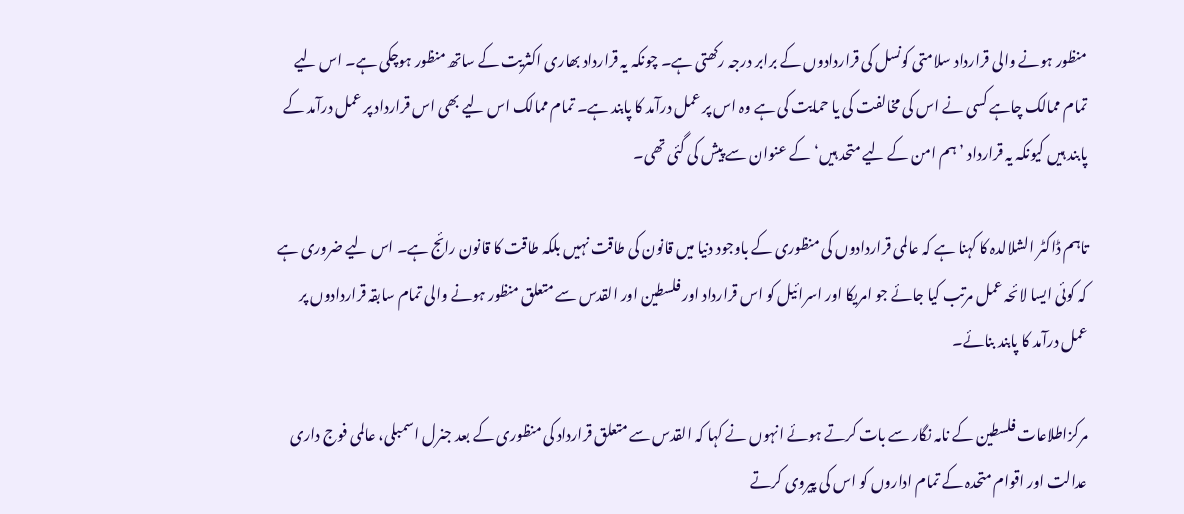منظور ہونے والی قرارداد سلامتی کونسل کی قراردادوں کے برابر درجہ رکھتی ہے۔ چونکہ یہ قرارداد بھاری اکثریت کے ساتھ منظور ہوچکی ہے۔ اس لیے تمام ممالک چاہے کسی نے اس کی مخالفت کی یا حمایت کی ہے وہ اس پر عمل درآمد کا پابند ہے۔ تمام ممالک اس لیے بھی اس قرارداد پر عمل درآمد کے پابند ہیں کیونکہ یہ قرارداد ’ہم امن کے لیے متحد ہیں‘ کے عنوان سے پیش کی گئی تھی۔

تاہم ڈاکٹر الشلالدہ کا کہنا ہے کہ عالمی قراردادوں کی منظوری کے باوجود دنیا میں قانون کی طاقت نہیں بلکہ طاقت کا قانون رائج ہے۔ اس لیے ضروری ہے کہ کوئی ایسا لائحہ عمل مرتب کیا جائے جو امریکا اور اسرائیل کو اس قرارداد اور فلسطین اور القدس سے متعلق منظور ہونے والی تمام سابقہ قراردادوں پر عمل درآمد کا پابند بنائے۔

مرکزاطلاعات فلسطین کے نامہ نگار سے بات کرتے ہوئے انہوں نے کہا کہ القدس سے متعلق قرارداد کی منظوری کے بعد جنرل اسمبلی، عالمی فوج داری عدالت اور اقوام متحدہ کے تمام اداروں کو اس کی پیروی کرتے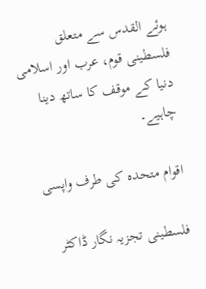ہوئے القدس سے متعلق فلسطینی قوم، عرب اور اسلامی دنیا کے موقف کا ساتھ دینا چاہیے۔

اقوام متحدہ کی طرف واپسی

فلسطینی تجزیہ نگار ڈاکٹر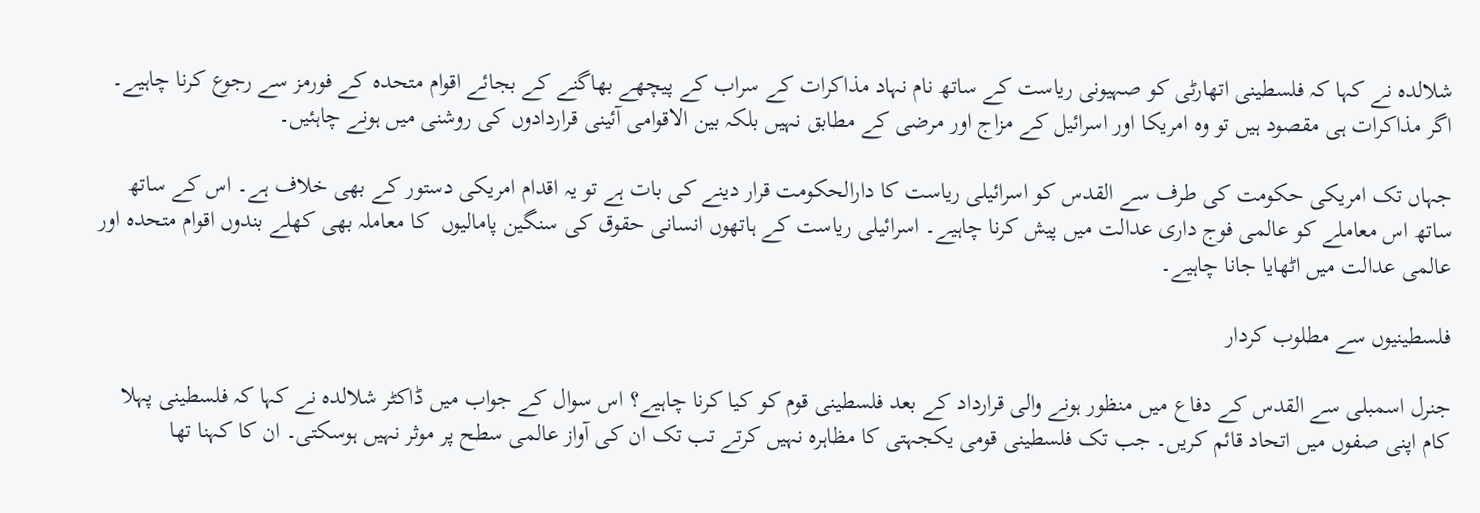شلالدہ نے کہا کہ فلسطینی اتھارٹی کو صہیونی ریاست کے ساتھ نام نہاد مذاکرات کے سراب کے پیچھے بھاگنے کے بجائے اقوام متحدہ کے فورمز سے رجوع کرنا چاہیے۔ اگر مذاکرات ہی مقصود ہیں تو وہ امریکا اور اسرائیل کے مزاج اور مرضی کے مطابق نہیں بلکہ بین الاقوامی آئینی قراردادوں کی روشنی میں ہونے چاہئیں۔

جہاں تک امریکی حکومت کی طرف سے القدس کو اسرائیلی ریاست کا دارالحکومت قرار دینے کی بات ہے تو یہ اقدام امریکی دستور کے بھی خلاف ہے۔ اس کے ساتھ ساتھ اس معاملے کو عالمی فوج داری عدالت میں پیش کرنا چاہیے۔ اسرائیلی ریاست کے ہاتھوں انسانی حقوق کی سنگین پامالیوں  کا معاملہ بھی کھلے بندوں اقوام متحدہ اور عالمی عدالت میں اٹھایا جانا چاہیے۔

فلسطینیوں سے مطلوب کردار

جنرل اسمبلی سے القدس کے دفاع میں منظور ہونے والی قرارداد کے بعد فلسطینی قوم کو کیا کرنا چاہیے؟ اس سوال کے جواب میں ڈاکٹر شلالدہ نے کہا کہ فلسطینی پہلا کام اپنی صفوں میں اتحاد قائم کریں۔ جب تک فلسطینی قومی یکجہتی کا مظاہرہ نہیں کرتے تب تک ان کی آواز عالمی سطح پر موثر نہیں ہوسکتی۔ ان کا کہنا تھا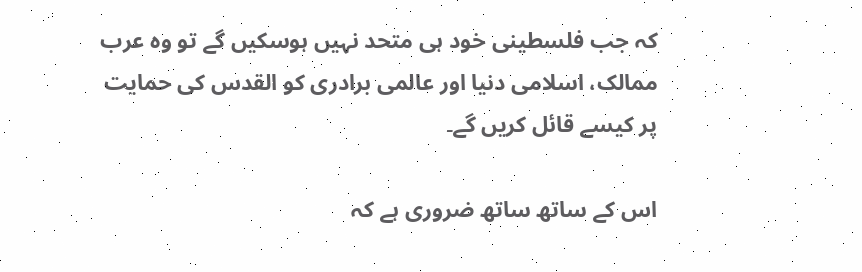کہ جب فلسطینی خود ہی متحد نہیں ہوسکیں گے تو وہ عرب ممالک، اسلامی دنیا اور عالمی برادری کو القدس کی حمایت پر کیسے قائل کریں گے۔

اس کے ساتھ ساتھ ضروری ہے کہ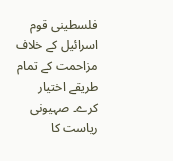فلسطینی قوم اسرائیل کے خلاف مزاحمت کے تمام طریقے اختیار کرے۔ صہیونی ریاست کا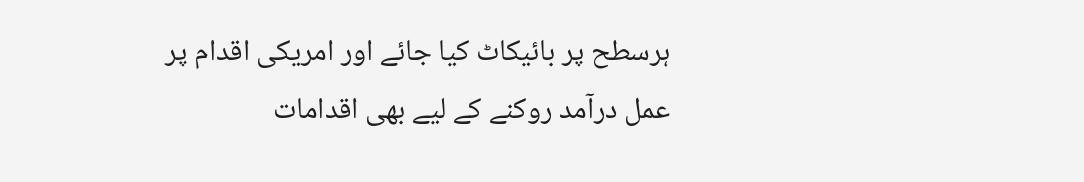ہرسطح پر بائیکاٹ کیا جائے اور امریکی اقدام پر عمل درآمد روکنے کے لیے بھی اقدامات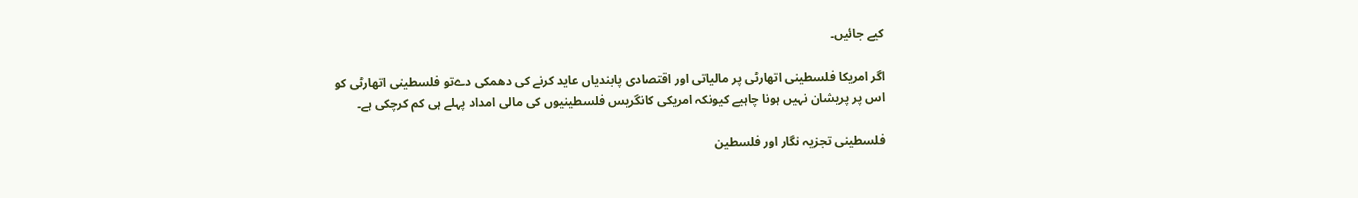کیے جائیں۔

اگر امریکا فلسطینی اتھارٹی پر مالیاتی اور اقتصادی پابندیاں عاید کرنے کی دھمکی دےتو فلسطینی اتھارٹی کو اس پر پریشان نہیں ہونا چاہیے کیونکہ امریکی کانگریس فلسطینیوں کی مالی امداد پہلے ہی کم کرچکی ہے۔

فلسطینی تجزیہ نگار اور فلسطین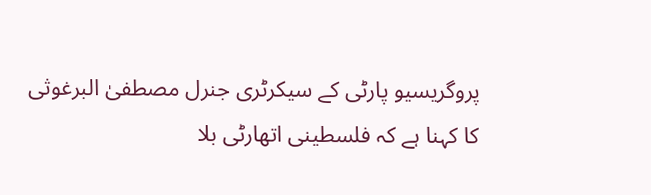پروگریسیو پارٹی کے سیکرٹری جنرل مصطفیٰ البرغوثی کا کہنا ہے کہ فلسطینی اتھارٹی بلا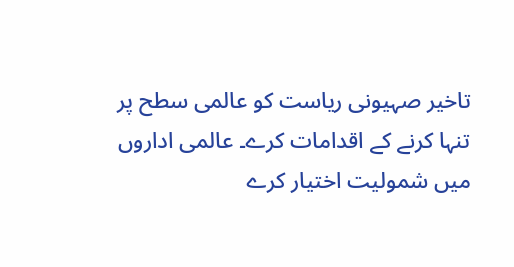تاخیر صہیونی ریاست کو عالمی سطح پر تنہا کرنے کے اقدامات کرے۔ عالمی اداروں میں شمولیت اختیار کرے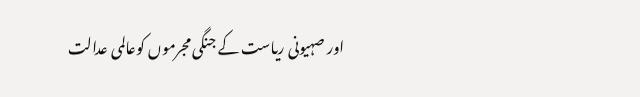اور صہیونی ریاست کے جنگی مجرموں کوعالمی عدالت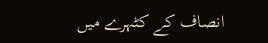انصاف کے کٹہرے میں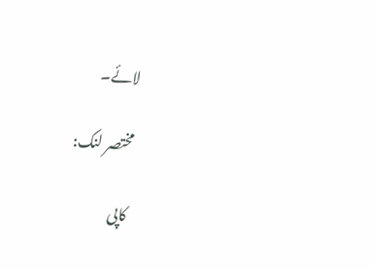لائے۔

مختصر لنک:

کاپی